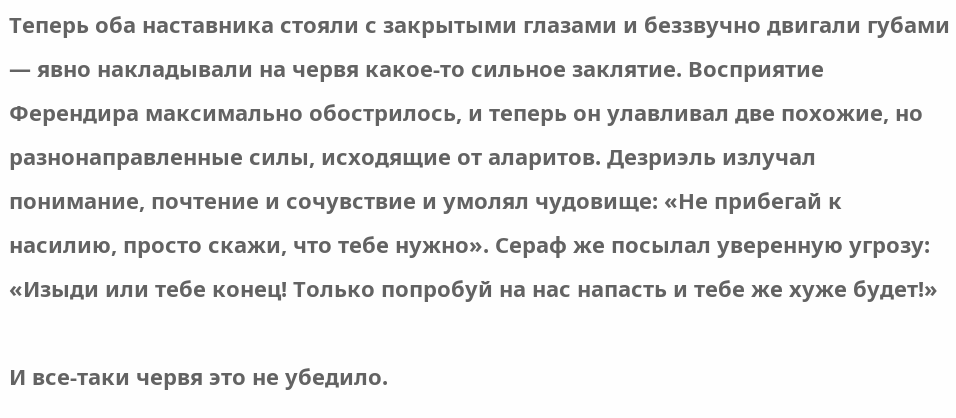Теперь оба наставника стояли с закрытыми глазами и беззвучно двигали губами — явно накладывали на червя какое-то сильное заклятие. Восприятие Ферендира максимально обострилось, и теперь он улавливал две похожие, но разнонаправленные силы, исходящие от аларитов. Дезриэль излучал понимание, почтение и сочувствие и умолял чудовище: «Не прибегай к насилию, просто скажи, что тебе нужно». Сераф же посылал уверенную угрозу: «Изыди или тебе конец! Только попробуй на нас напасть и тебе же хуже будет!»

И все-таки червя это не убедило.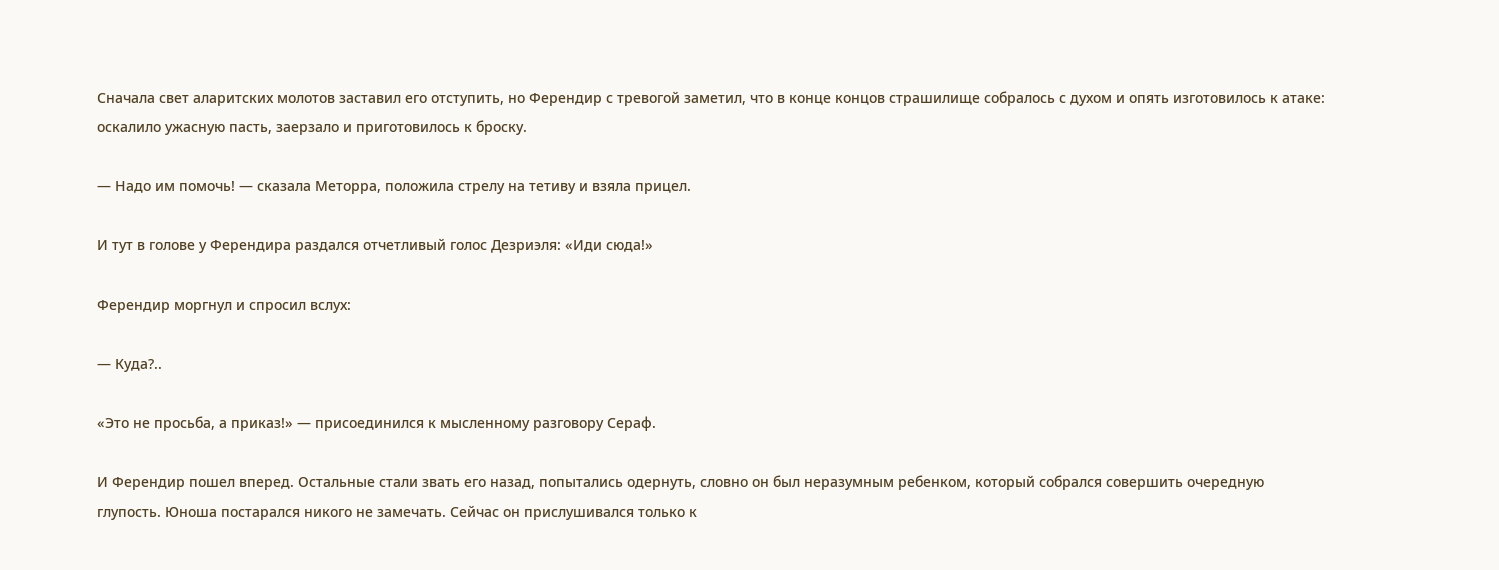Сначала свет аларитских молотов заставил его отступить, но Ферендир с тревогой заметил, что в конце концов страшилище собралось с духом и опять изготовилось к атаке: оскалило ужасную пасть, заерзало и приготовилось к броску.

— Надо им помочь! — сказала Меторра, положила стрелу на тетиву и взяла прицел.

И тут в голове у Ферендира раздался отчетливый голос Дезриэля: «Иди сюда!»

Ферендир моргнул и спросил вслух:

— Куда?..

«Это не просьба, а приказ!» — присоединился к мысленному разговору Сераф.

И Ферендир пошел вперед. Остальные стали звать его назад, попытались одернуть, словно он был неразумным ребенком, который собрался совершить очередную глупость. Юноша постарался никого не замечать. Сейчас он прислушивался только к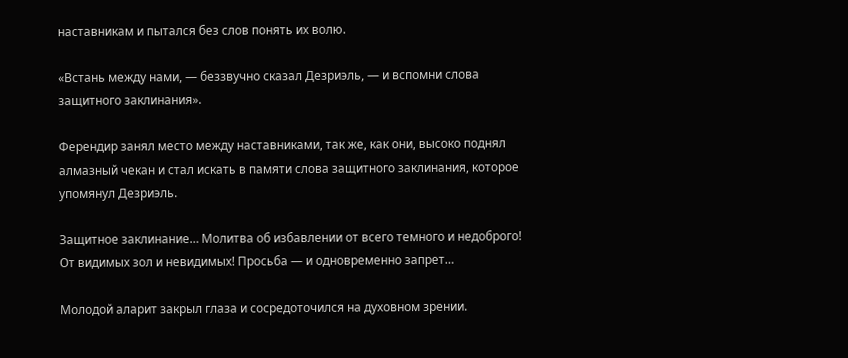наставникам и пытался без слов понять их волю.

«Встань между нами, — беззвучно сказал Дезриэль, — и вспомни слова защитного заклинания».

Ферендир занял место между наставниками, так же, как они, высоко поднял алмазный чекан и стал искать в памяти слова защитного заклинания, которое упомянул Дезриэль.

Защитное заклинание… Молитва об избавлении от всего темного и недоброго! От видимых зол и невидимых! Просьба — и одновременно запрет…

Молодой аларит закрыл глаза и сосредоточился на духовном зрении.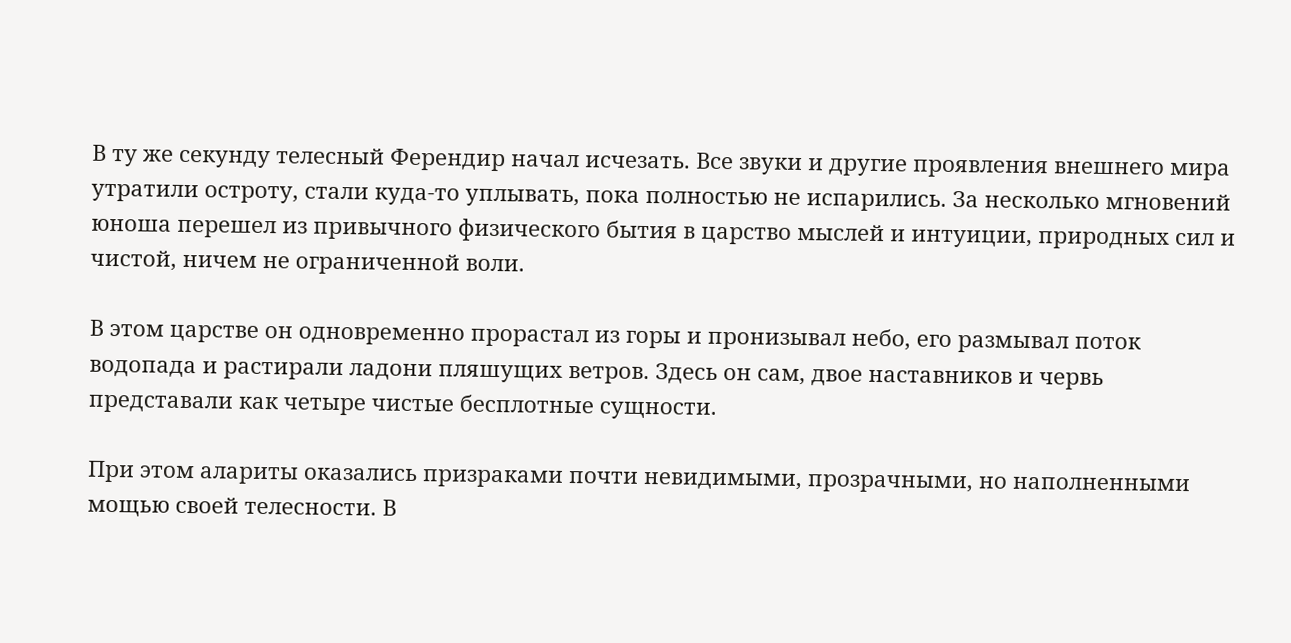В ту же секунду телесный Ферендир начал исчезать. Все звуки и другие проявления внешнего мира утратили остроту, стали куда-то уплывать, пока полностью не испарились. За несколько мгновений юноша перешел из привычного физического бытия в царство мыслей и интуиции, природных сил и чистой, ничем не ограниченной воли.

В этом царстве он одновременно прорастал из горы и пронизывал небо, его размывал поток водопада и растирали ладони пляшущих ветров. Здесь он сам, двое наставников и червь представали как четыре чистые бесплотные сущности.

При этом алариты оказались призраками почти невидимыми, прозрачными, но наполненными мощью своей телесности. В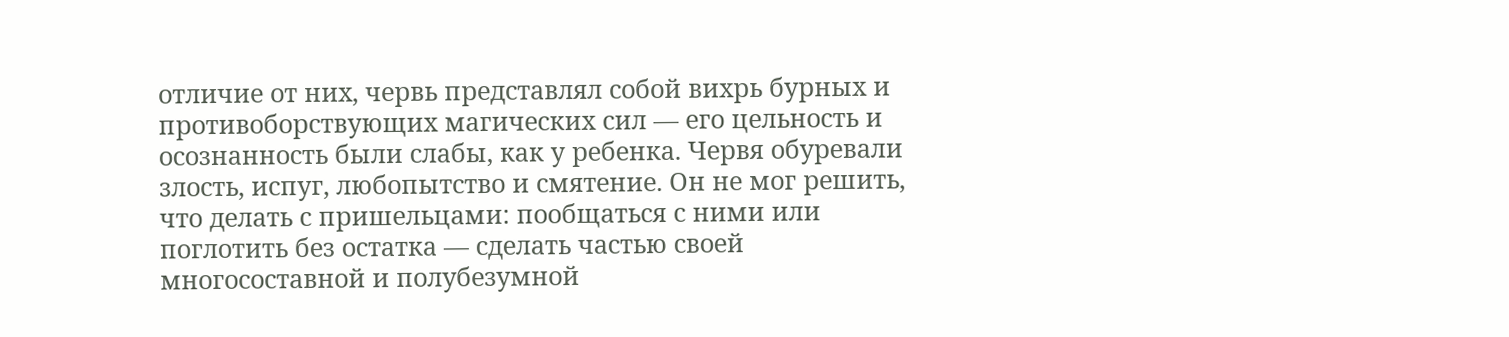отличие от них, червь представлял собой вихрь бурных и противоборствующих магических сил — его цельность и осознанность были слабы, как у ребенка. Червя обуревали злость, испуг, любопытство и смятение. Он не мог решить, что делать с пришельцами: пообщаться с ними или поглотить без остатка — сделать частью своей многосоставной и полубезумной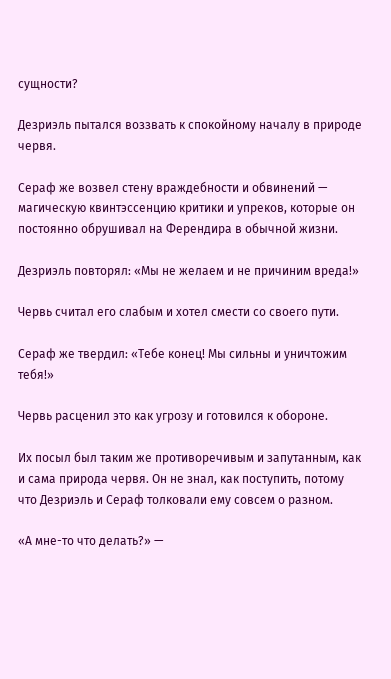сущности?

Дезриэль пытался воззвать к спокойному началу в природе червя.

Сераф же возвел стену враждебности и обвинений — магическую квинтэссенцию критики и упреков, которые он постоянно обрушивал на Ферендира в обычной жизни.

Дезриэль повторял: «Мы не желаем и не причиним вреда!»

Червь считал его слабым и хотел смести со своего пути.

Сераф же твердил: «Тебе конец! Мы сильны и уничтожим тебя!»

Червь расценил это как угрозу и готовился к обороне.

Их посыл был таким же противоречивым и запутанным, как и сама природа червя. Он не знал, как поступить, потому что Дезриэль и Сераф толковали ему совсем о разном.

«А мне-то что делать?» —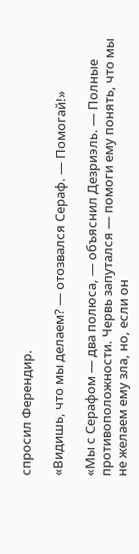спросил Ферендир.

«Видишь, что мы делаем? — отозвался Сераф. — Помогай!»

«Мы с Серафом — два полюса, — объяснил Дезриэль. — Полные противоположности. Червь запутался — помоги ему понять, что мы не желаем ему зла, но, если он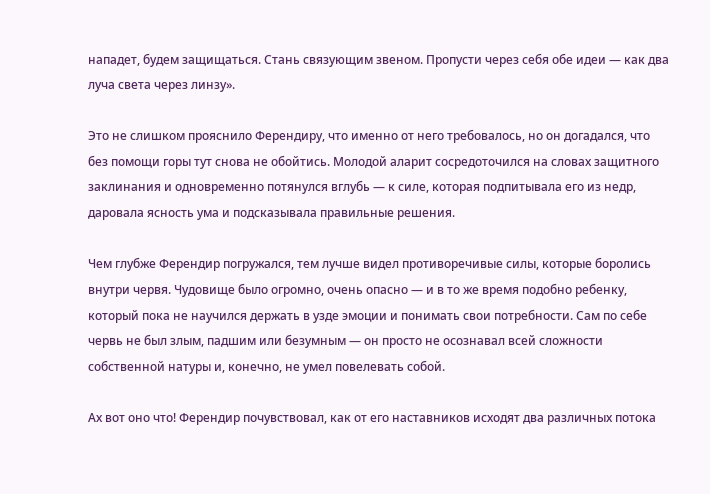нападет, будем защищаться. Стань связующим звеном. Пропусти через себя обе идеи — как два луча света через линзу».

Это не слишком прояснило Ферендиру, что именно от него требовалось, но он догадался, что без помощи горы тут снова не обойтись. Молодой аларит сосредоточился на словах защитного заклинания и одновременно потянулся вглубь — к силе, которая подпитывала его из недр, даровала ясность ума и подсказывала правильные решения.

Чем глубже Ферендир погружался, тем лучше видел противоречивые силы, которые боролись внутри червя. Чудовище было огромно, очень опасно — и в то же время подобно ребенку, который пока не научился держать в узде эмоции и понимать свои потребности. Сам по себе червь не был злым, падшим или безумным — он просто не осознавал всей сложности собственной натуры и, конечно, не умел повелевать собой.

Ах вот оно что! Ферендир почувствовал, как от его наставников исходят два различных потока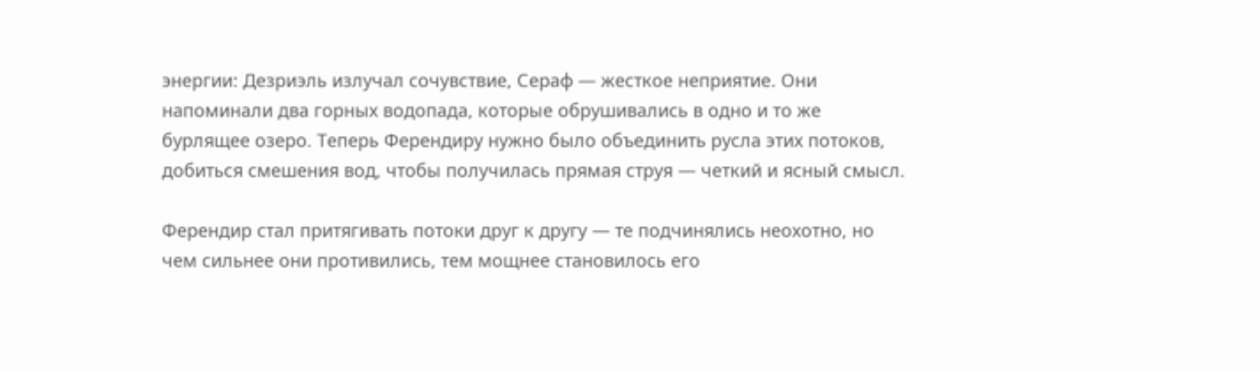энергии: Дезриэль излучал сочувствие, Сераф — жесткое неприятие. Они напоминали два горных водопада, которые обрушивались в одно и то же бурлящее озеро. Теперь Ферендиру нужно было объединить русла этих потоков, добиться смешения вод, чтобы получилась прямая струя — четкий и ясный смысл.

Ферендир стал притягивать потоки друг к другу — те подчинялись неохотно, но чем сильнее они противились, тем мощнее становилось его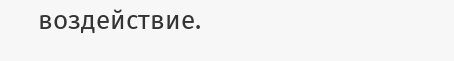воздействие.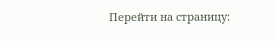Перейти на страницу: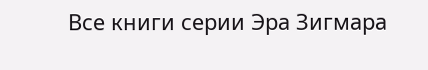Все книги серии Эра Зигмара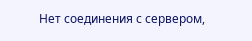Нет соединения с сервером,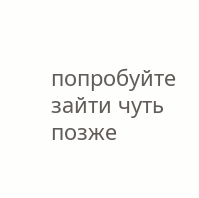попробуйте зайти чуть позже